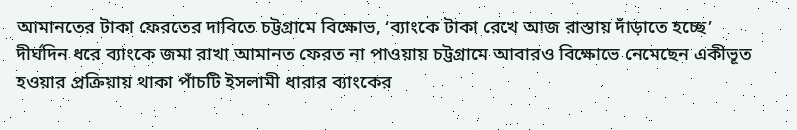আমানতের টাকা ফেরতের দাবিতে চট্টগ্রামে বিক্ষোভ, ‘ব্যাংকে টাকা রেখে আজ রাস্তায় দাঁড়াতে হচ্ছে’
দীর্ঘদিন ধরে ব্যাংকে জমা রাখা আমানত ফেরত না পাওয়ায় চট্টগ্রামে আবারও বিক্ষোভে নেমেছেন একীভূত হওয়ার প্রক্রিয়ায় থাকা পাঁচটি ইসলামী ধারার ব্যাংকের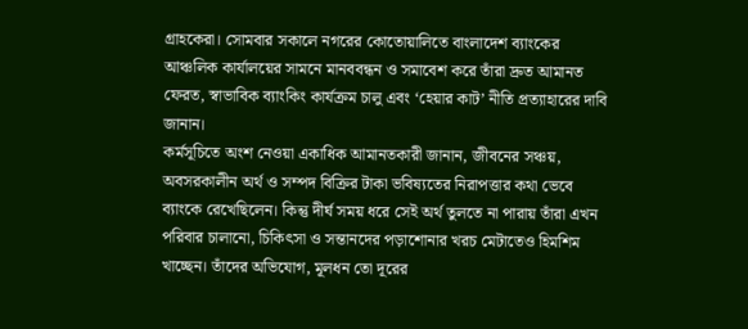গ্রাহকেরা। সোমবার সকালে নগরের কোতোয়ালিতে বাংলাদেশ ব্যাংকের আঞ্চলিক কার্যালয়ের সামনে মানববন্ধন ও সমাবেশ করে তাঁরা দ্রুত আমানত ফেরত, স্বাভাবিক ব্যাংকিং কার্যক্রম চালু এবং ‘হেয়ার কাট’ নীতি প্রত্যাহারের দাবি জানান।
কর্মসূচিতে অংশ নেওয়া একাধিক আমানতকারী জানান, জীবনের সঞ্চয়, অবসরকালীন অর্থ ও সম্পদ বিক্রির টাকা ভবিষ্যতের নিরাপত্তার কথা ভেবে ব্যাংকে রেখেছিলেন। কিন্তু দীর্ঘ সময় ধরে সেই অর্থ তুলতে না পারায় তাঁরা এখন পরিবার চালানো, চিকিৎসা ও সন্তানদের পড়াশোনার খরচ মেটাতেও হিমশিম খাচ্ছেন। তাঁদের অভিযোগ, মূলধন তো দূরের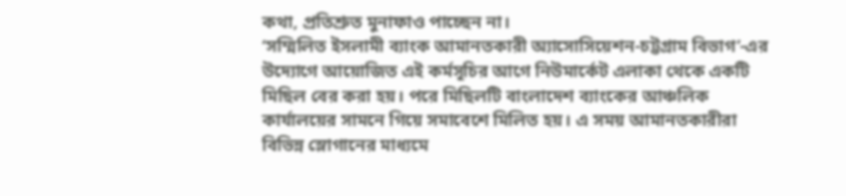কথা, প্রতিশ্রুত মুনাফাও পাচ্ছেন না।
‘সম্মিলিত ইসলামী ব্যাংক আমানতকারী অ্যাসোসিয়েশন-চট্টগ্রাম বিভাগ’-এর উদ্যোগে আয়োজিত এই কর্মসূচির আগে নিউমার্কেট এলাকা থেকে একটি মিছিল বের করা হয়। পরে মিছিলটি বাংলাদেশ ব্যাংকের আঞ্চলিক কার্যালয়ের সামনে গিয়ে সমাবেশে মিলিত হয়। এ সময় আমানতকারীরা বিভিন্ন স্লোগানের মাধ্যমে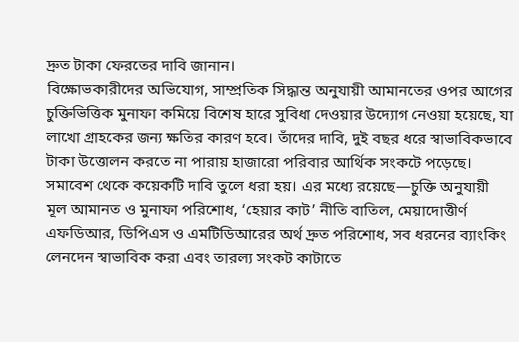দ্রুত টাকা ফেরতের দাবি জানান।
বিক্ষোভকারীদের অভিযোগ, সাম্প্রতিক সিদ্ধান্ত অনুযায়ী আমানতের ওপর আগের চুক্তিভিত্তিক মুনাফা কমিয়ে বিশেষ হারে সুবিধা দেওয়ার উদ্যোগ নেওয়া হয়েছে, যা লাখো গ্রাহকের জন্য ক্ষতির কারণ হবে। তাঁদের দাবি, দুই বছর ধরে স্বাভাবিকভাবে টাকা উত্তোলন করতে না পারায় হাজারো পরিবার আর্থিক সংকটে পড়েছে।
সমাবেশ থেকে কয়েকটি দাবি তুলে ধরা হয়। এর মধ্যে রয়েছে—চুক্তি অনুযায়ী মূল আমানত ও মুনাফা পরিশোধ, ‘হেয়ার কাট’ নীতি বাতিল, মেয়াদোত্তীর্ণ এফডিআর, ডিপিএস ও এমটিডিআরের অর্থ দ্রুত পরিশোধ, সব ধরনের ব্যাংকিং লেনদেন স্বাভাবিক করা এবং তারল্য সংকট কাটাতে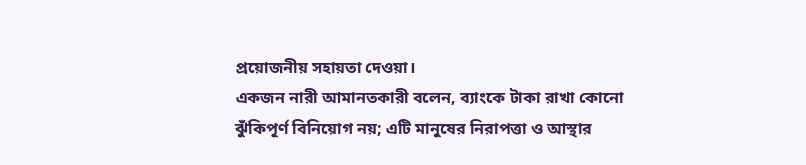প্রয়োজনীয় সহায়তা দেওয়া।
একজন নারী আমানতকারী বলেন, ব্যাংকে টাকা রাখা কোনো ঝুঁকিপূর্ণ বিনিয়োগ নয়; এটি মানুষের নিরাপত্তা ও আস্থার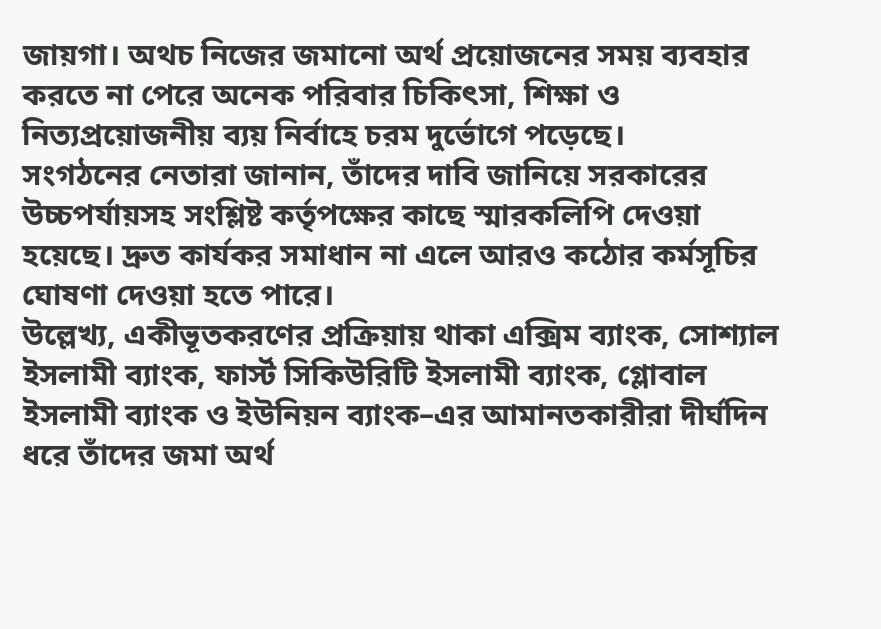জায়গা। অথচ নিজের জমানো অর্থ প্রয়োজনের সময় ব্যবহার করতে না পেরে অনেক পরিবার চিকিৎসা, শিক্ষা ও নিত্যপ্রয়োজনীয় ব্যয় নির্বাহে চরম দুর্ভোগে পড়েছে।
সংগঠনের নেতারা জানান, তাঁদের দাবি জানিয়ে সরকারের উচ্চপর্যায়সহ সংশ্লিষ্ট কর্তৃপক্ষের কাছে স্মারকলিপি দেওয়া হয়েছে। দ্রুত কার্যকর সমাধান না এলে আরও কঠোর কর্মসূচির ঘোষণা দেওয়া হতে পারে।
উল্লেখ্য, একীভূতকরণের প্রক্রিয়ায় থাকা এক্সিম ব্যাংক, সোশ্যাল ইসলামী ব্যাংক, ফার্স্ট সিকিউরিটি ইসলামী ব্যাংক, গ্লোবাল ইসলামী ব্যাংক ও ইউনিয়ন ব্যাংক–এর আমানতকারীরা দীর্ঘদিন ধরে তাঁদের জমা অর্থ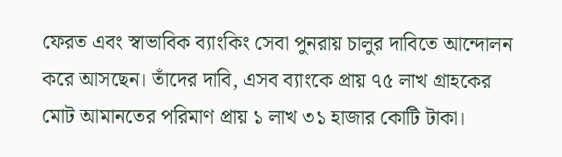ফেরত এবং স্বাভাবিক ব্যাংকিং সেবা পুনরায় চালুর দাবিতে আন্দোলন করে আসছেন। তাঁদের দাবি, এসব ব্যাংকে প্রায় ৭৫ লাখ গ্রাহকের মোট আমানতের পরিমাণ প্রায় ১ লাখ ৩১ হাজার কোটি টাকা।